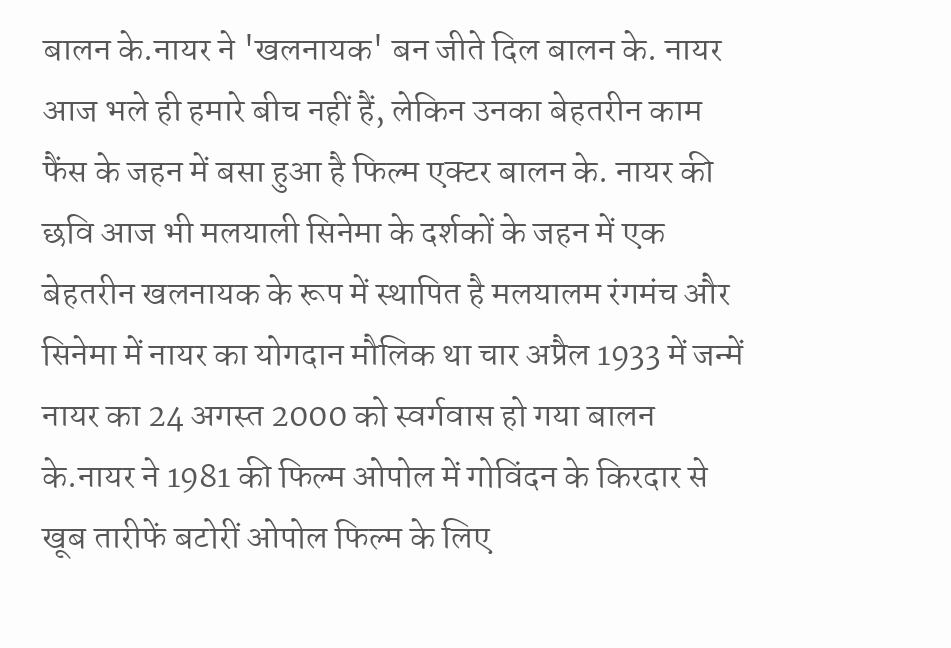बालन के.नायर ने 'खलनायक' बन जीते दिल बालन के. नायर आज भले ही हमारे बीच नहीं हैं, लेकिन उनका बेहतरीन काम फैंस के जहन में बसा हुआ है फिल्म एक्टर बालन के. नायर की छवि आज भी मलयाली सिनेमा के दर्शकों के जहन में एक बेहतरीन खलनायक के रूप में स्थापित है मलयालम रंगमंच और सिनेमा में नायर का योगदान मौलिक था चार अप्रैल 1933 में जन्में नायर का 24 अगस्त 2000 को स्वर्गवास हो गया बालन के.नायर ने 1981 की फिल्म ओपोल में गोविंदन के किरदार से खूब तारीफें बटोरीं ओपोल फिल्म के लिए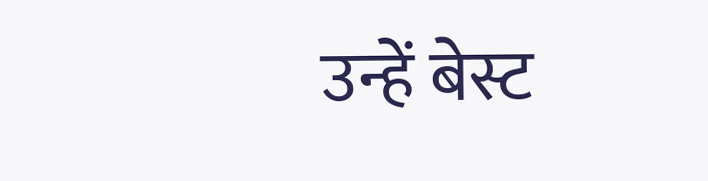उन्हें बेस्ट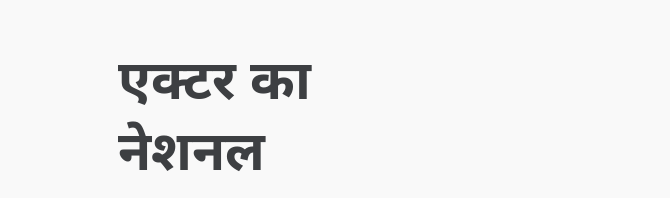एक्टर का नेशनल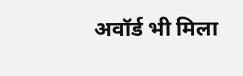अवॉर्ड भी मिला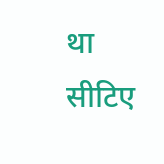था सीटिए